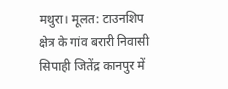मथुरा। मूलत: टाउनशिप क्षेत्र के गांव बरारी निवासी सिपाही जितेंद्र कानपुर में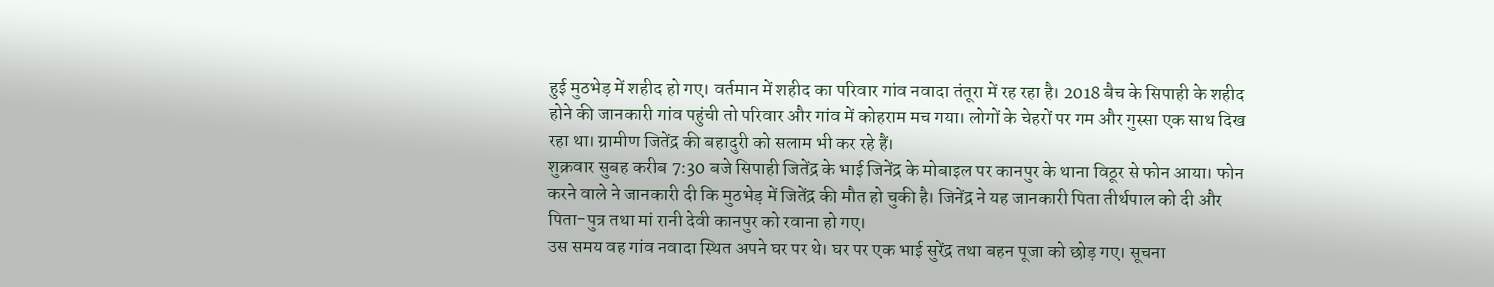हुई मुठभेड़ में शहीद हो गए। वर्तमान में शहीद का परिवार गांव नवादा तंतूरा में रह रहा है। 2018 बैच के सिपाही के शहीद होने की जानकारी गांव पहुंची तो परिवार और गांव में कोहराम मच गया। लोगों के चेहरों पर गम और गुस्सा एक साथ दिख रहा था। ग्रामीण जितेंद्र की बहादुरी को सलाम भी कर रहे हैं।
शुक्रवार सुबह करीब 7:30 बजे सिपाही जितेंद्र के भाई जिनेंद्र के मोबाइल पर कानपुर के थाना विठूर से फोन आया। फोन करने वाले ने जानकारी दी कि मुठभेड़ में जितेंद्र की मौत हो चुकी है। जिनेंद्र ने यह जानकारी पिता तीर्थपाल को दी और पिता-पुत्र तथा मां रानी देवी कानपुर को रवाना हो गए।
उस समय वह गांव नवादा स्थित अपने घर पर थे। घर पर एक भाई सुरेंद्र तथा बहन पूजा को छोड़ गए। सूचना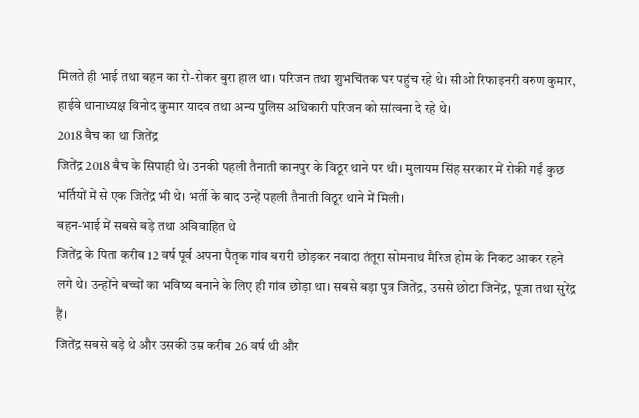मिलते ही भाई तथा बहन का रो-रोकर बुरा हाल था। परिजन तथा शुभचिंतक घर पहुंच रहे थे। सीओ रिफाइनरी वरुण कुमार, हाईवे थानाध्यक्ष विनोद कुमार यादव तथा अन्य पुलिस अधिकारी परिजन को सांत्वना दे रहे थे।
2018 बैच का था जितेंद्र
जितेंद्र 2018 बैच के सिपाही थे। उनकी पहली तैनाती कानपुर के विठूर थाने पर थी। मुलायम सिंह सरकार में रोकी गईं कुछ भर्तियों में से एक जितेंद्र भी थे। भर्ती के बाद उन्हें पहली तैनाती विठूर थाने में मिली।
बहन-भाई में सबसे बड़े तथा अविवाहित थे
जितेंद्र के पिता करीब 12 वर्ष पूर्व अपना पैतृक गांव बरारी छोड़कर नवादा तंतूरा सोमनाथ मैरिज होम के निकट आकर रहने लगे थे। उन्होंने बच्चों का भविष्य बनाने के लिए ही गांव छोड़ा था। सबसे बड़ा पुत्र जितेंद्र, उससे छोटा जिनेंद्र, पूजा तथा सुरेंद्र हैं।
जितेंद्र सबसे बड़े थे और उसकी उम्र करीब 26 वर्ष थी और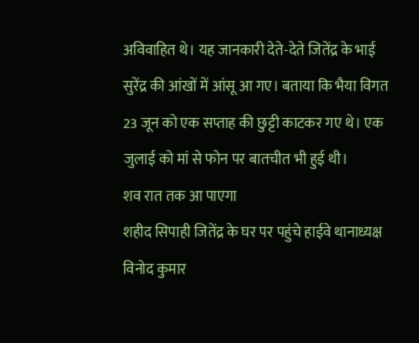अविवाहित थे। यह जानकारी देते-देते जितेंद्र के भाई सुरेंद्र की आंखों में आंसू आ गए। बताया कि भैया विगत 23 जून को एक सप्ताह की छुट्टी काटकर गए थे। एक जुलाई को मां से फोन पर बातचीत भी हुई थी।
शव रात तक आ पाएगा
शहीद सिपाही जितेंद्र के घर पर पहुंचे हाईवे थानाध्यक्ष विनोद कुमार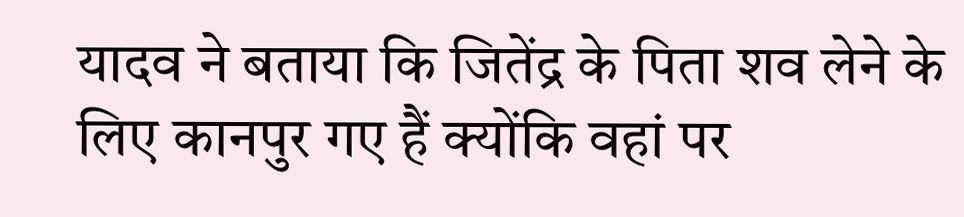यादव ने बताया कि जितेंद्र के पिता शव लेने के लिए कानपुर गए हैं क्योंकि वहां पर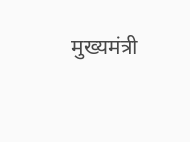मुख्यमंत्री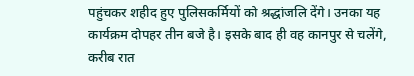पहुंचकर शहीद हुए पुलिसकर्मियों को श्रद्धांजलि देंगे। उनका यह कार्यक्रम दोपहर तीन बजे है। इसके बाद ही वह कानपुर से चलेंगे, करीब रात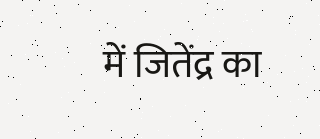में जितेंद्र का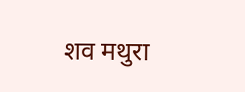शव मथुरा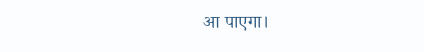आ पाएगा।